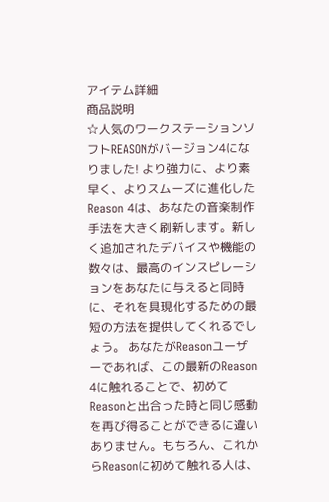アイテム詳細
商品説明
☆人気のワークステーションソフトREASONがバージョン4になりました! より強力に、より素早く、よりスムーズに進化したReason 4は、あなたの音楽制作手法を大きく刷新します。新しく追加されたデバイスや機能の数々は、最高のインスピレーションをあなたに与えると同時に、それを具現化するための最短の方法を提供してくれるでしょう。 あなたがReasonユーザーであれば、この最新のReason 4に触れることで、初めてReasonと出合った時と同じ感動を再び得ることができるに違いありません。もちろん、これからReasonに初めて触れる人は、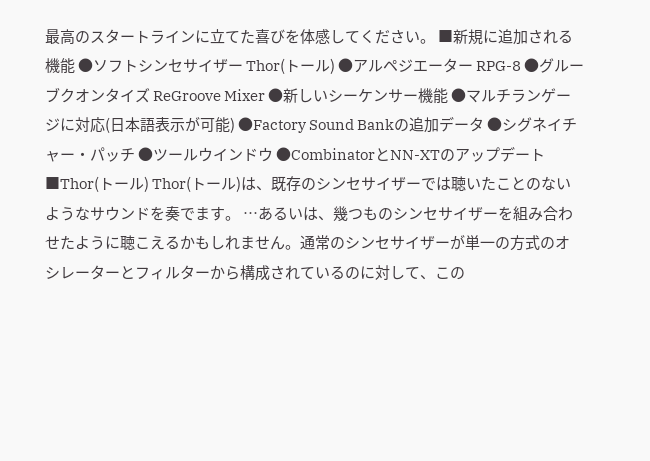最高のスタートラインに立てた喜びを体感してください。 ■新規に追加される機能 ●ソフトシンセサイザー Thor(トール) ●アルペジエーター RPG-8 ●グルーブクオンタイズ ReGroove Mixer ●新しいシーケンサー機能 ●マルチランゲージに対応(日本語表示が可能) ●Factory Sound Bankの追加データ ●シグネイチャー・パッチ ●ツールウインドウ ●CombinatorとNN-XTのアップデート ■Thor(トール) Thor(トール)は、既存のシンセサイザーでは聴いたことのないようなサウンドを奏でます。 …あるいは、幾つものシンセサイザーを組み合わせたように聴こえるかもしれません。通常のシンセサイザーが単一の方式のオシレーターとフィルターから構成されているのに対して、この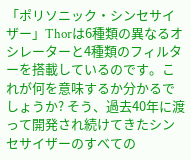「ポリソニック・シンセサイザー」Thorは6種類の異なるオシレーターと4種類のフィルターを搭載しているのです。これが何を意味するか分かるでしょうか? そう、過去40年に渡って開発され続けてきたシンセサイザーのすべての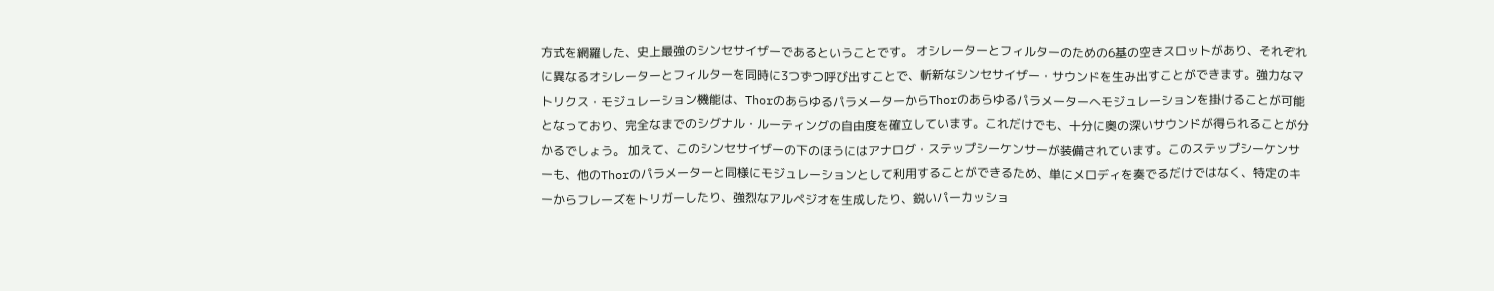方式を網羅した、史上最強のシンセサイザーであるということです。 オシレーターとフィルターのための6基の空きスロットがあり、それぞれに異なるオシレーターとフィルターを同時に3つずつ呼び出すことで、斬新なシンセサイザー・サウンドを生み出すことができます。強力なマトリクス・モジュレーション機能は、ThorのあらゆるパラメーターからThorのあらゆるパラメーターへモジュレーションを掛けることが可能となっており、完全なまでのシグナル・ルーティングの自由度を確立しています。これだけでも、十分に奥の深いサウンドが得られることが分かるでしょう。 加えて、このシンセサイザーの下のほうにはアナログ・ステップシーケンサーが装備されています。このステップシーケンサーも、他のThorのパラメーターと同様にモジュレーションとして利用することができるため、単にメロディを奏でるだけではなく、特定のキーからフレーズをトリガーしたり、強烈なアルペジオを生成したり、鋭いパーカッショ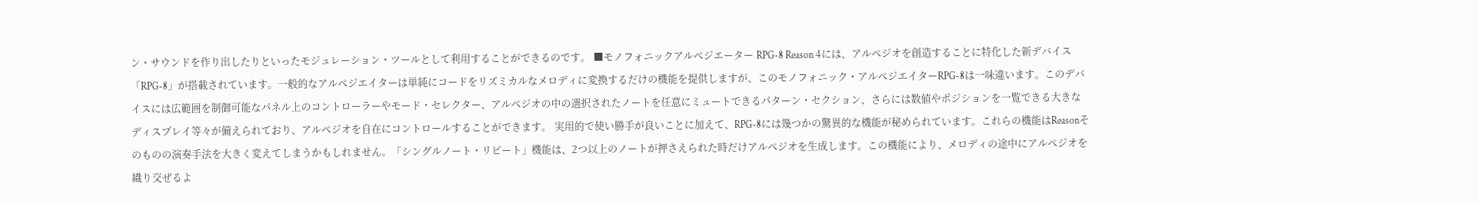ン・サウンドを作り出したりといったモジュレーション・ツールとして利用することができるのです。 ■モノフォニックアルペジエーター RPG-8 Reason 4には、アルペジオを創造することに特化した新デバイス「RPG-8」が搭載されています。一般的なアルペジエイターは単純にコードをリズミカルなメロディに変換するだけの機能を提供しますが、このモノフォニック・アルペジエイターRPG-8は一味違います。このデバイスには広範囲を制御可能なパネル上のコントローラーやモード・セレクター、アルペジオの中の選択されたノートを任意にミュートできるパターン・セクション、さらには数値やポジションを一覧できる大きなディスプレイ等々が備えられており、アルペジオを自在にコントロールすることができます。 実用的で使い勝手が良いことに加えて、RPG-8には幾つかの驚異的な機能が秘められています。これらの機能はReasonそのものの演奏手法を大きく変えてしまうかもしれません。「シングルノート・リピート」機能は、2つ以上のノートが押さえられた時だけアルペジオを生成します。この機能により、メロディの途中にアルペジオを織り交ぜるよ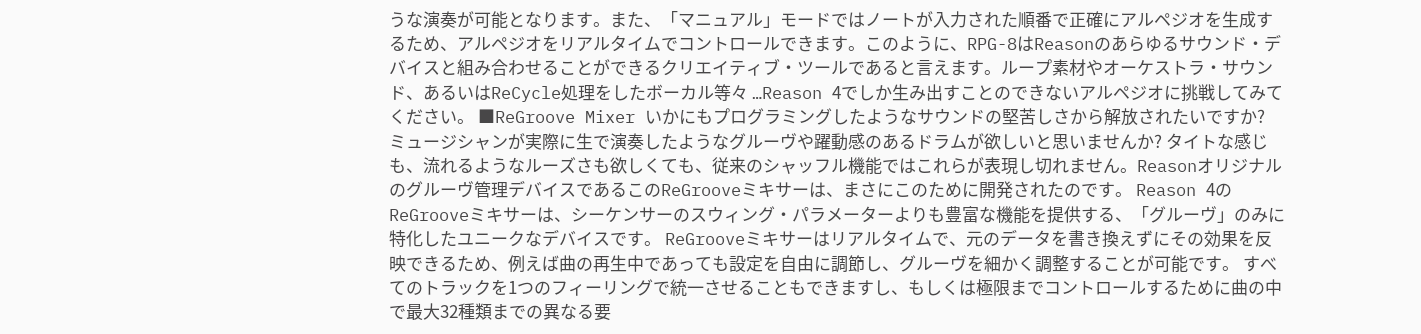うな演奏が可能となります。また、「マニュアル」モードではノートが入力された順番で正確にアルペジオを生成するため、アルペジオをリアルタイムでコントロールできます。このように、RPG-8はReasonのあらゆるサウンド・デバイスと組み合わせることができるクリエイティブ・ツールであると言えます。ループ素材やオーケストラ・サウンド、あるいはReCycle処理をしたボーカル等々 …Reason 4でしか生み出すことのできないアルペジオに挑戦してみてください。 ■ReGroove Mixer いかにもプログラミングしたようなサウンドの堅苦しさから解放されたいですか? ミュージシャンが実際に生で演奏したようなグルーヴや躍動感のあるドラムが欲しいと思いませんか? タイトな感じも、流れるようなルーズさも欲しくても、従来のシャッフル機能ではこれらが表現し切れません。Reasonオリジナルのグルーヴ管理デバイスであるこのReGrooveミキサーは、まさにこのために開発されたのです。 Reason 4のReGrooveミキサーは、シーケンサーのスウィング・パラメーターよりも豊富な機能を提供する、「グルーヴ」のみに特化したユニークなデバイスです。 ReGrooveミキサーはリアルタイムで、元のデータを書き換えずにその効果を反映できるため、例えば曲の再生中であっても設定を自由に調節し、グルーヴを細かく調整することが可能です。 すべてのトラックを1つのフィーリングで統一させることもできますし、もしくは極限までコントロールするために曲の中で最大32種類までの異なる要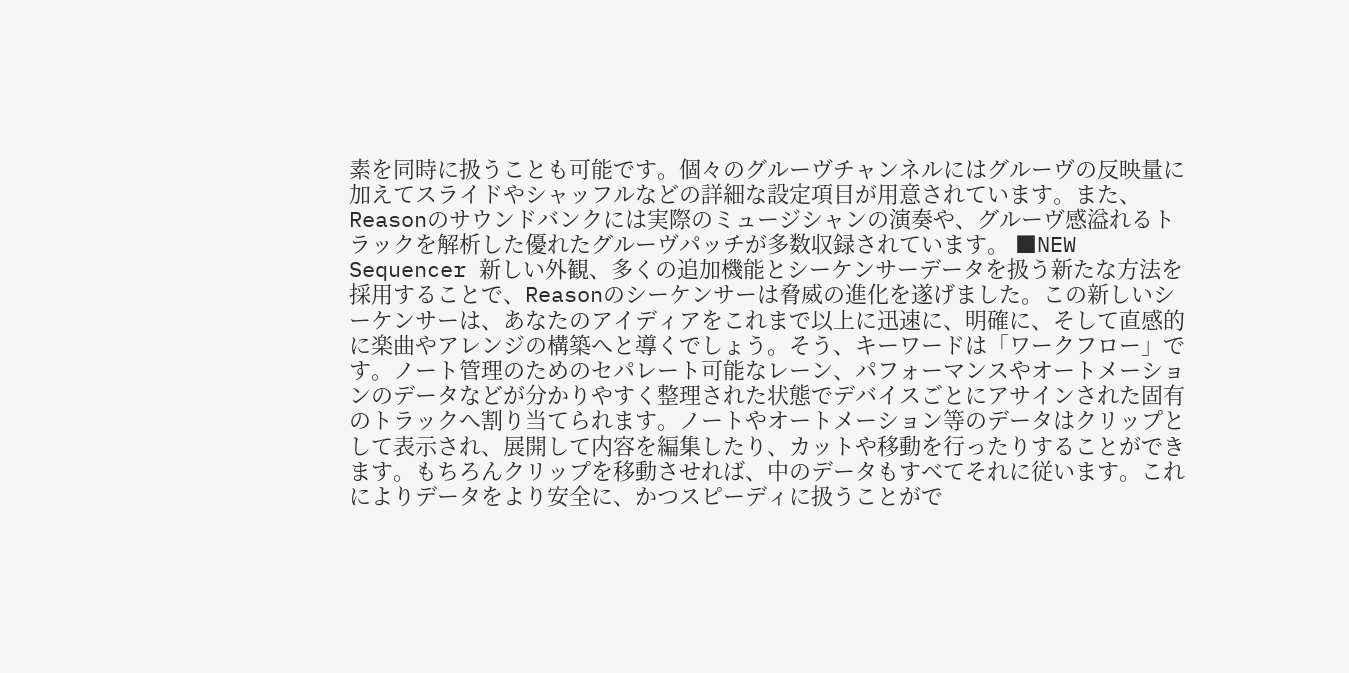素を同時に扱うことも可能です。個々のグルーヴチャンネルにはグルーヴの反映量に加えてスライドやシャッフルなどの詳細な設定項目が用意されています。また、Reasonのサウンドバンクには実際のミュージシャンの演奏や、グルーヴ感溢れるトラックを解析した優れたグルーヴパッチが多数収録されています。 ■NEW Sequencer 新しい外観、多くの追加機能とシーケンサーデータを扱う新たな方法を採用することで、Reasonのシーケンサーは脅威の進化を遂げました。この新しいシーケンサーは、あなたのアイディアをこれまで以上に迅速に、明確に、そして直感的に楽曲やアレンジの構築へと導くでしょう。そう、キーワードは「ワークフロー」です。ノート管理のためのセパレート可能なレーン、パフォーマンスやオートメーションのデータなどが分かりやすく整理された状態でデバイスごとにアサインされた固有のトラックへ割り当てられます。ノートやオートメーション等のデータはクリップとして表示され、展開して内容を編集したり、カットや移動を行ったりすることができます。もちろんクリップを移動させれば、中のデータもすべてそれに従います。これによりデータをより安全に、かつスピーディに扱うことがで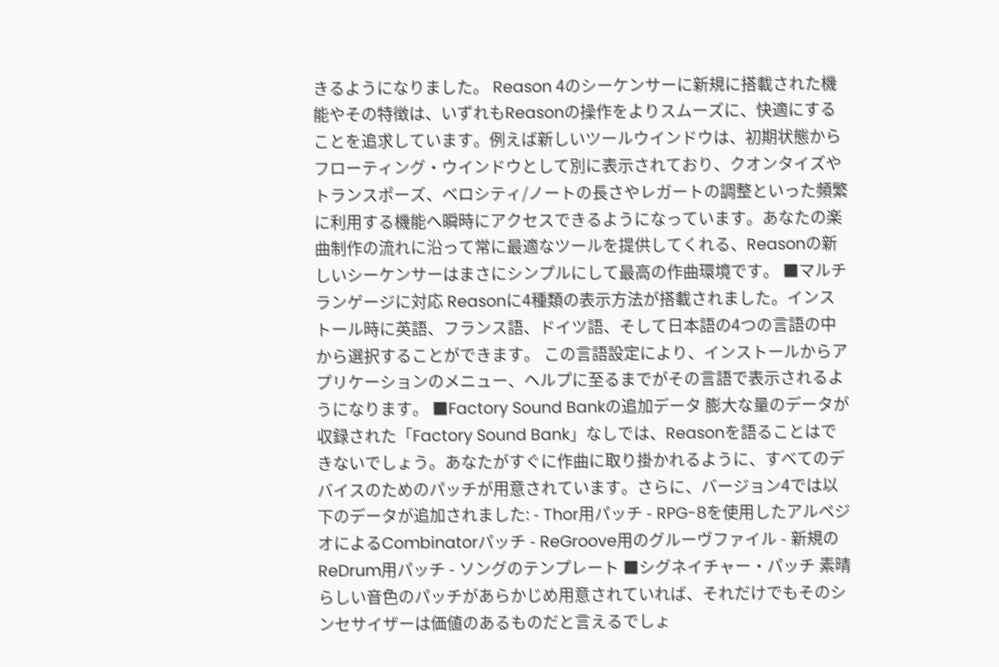きるようになりました。 Reason 4のシーケンサーに新規に搭載された機能やその特徴は、いずれもReasonの操作をよりスムーズに、快適にすることを追求しています。例えば新しいツールウインドウは、初期状態からフローティング・ウインドウとして別に表示されており、クオンタイズやトランスポーズ、ベロシティ/ノートの長さやレガートの調整といった頻繁に利用する機能へ瞬時にアクセスできるようになっています。あなたの楽曲制作の流れに沿って常に最適なツールを提供してくれる、Reasonの新しいシーケンサーはまさにシンプルにして最高の作曲環境です。 ■マルチランゲージに対応 Reasonに4種類の表示方法が搭載されました。インストール時に英語、フランス語、ドイツ語、そして日本語の4つの言語の中から選択することができます。 この言語設定により、インストールからアプリケーションのメニュー、ヘルプに至るまでがその言語で表示されるようになります。 ■Factory Sound Bankの追加データ 膨大な量のデータが収録された「Factory Sound Bank」なしでは、Reasonを語ることはできないでしょう。あなたがすぐに作曲に取り掛かれるように、すべてのデバイスのためのパッチが用意されています。さらに、バージョン4では以下のデータが追加されました: - Thor用パッチ - RPG-8を使用したアルペジオによるCombinatorパッチ - ReGroove用のグルーヴファイル - 新規のReDrum用パッチ - ソングのテンプレート ■シグネイチャー・パッチ 素晴らしい音色のパッチがあらかじめ用意されていれば、それだけでもそのシンセサイザーは価値のあるものだと言えるでしょ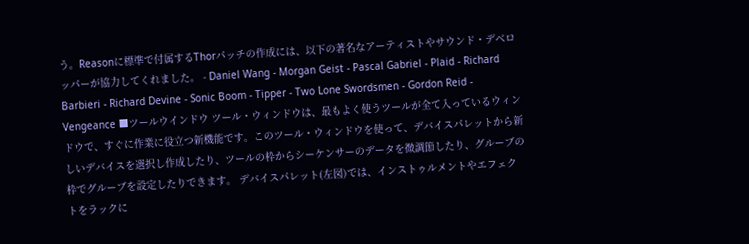う。Reasonに標準で付属するThorパッチの作成には、以下の著名なアーティストやサウンド・デベロッパーが協力してくれました。 - Daniel Wang - Morgan Geist - Pascal Gabriel - Plaid - Richard Barbieri - Richard Devine - Sonic Boom - Tipper - Two Lone Swordsmen - Gordon Reid - Vengeance ■ツールウインドウ ツール・ウィンドウは、最もよく使うツールが全て入っているウィンドウで、すぐに作業に役立つ新機能です。このツール・ウィンドウを使って、デバイスパレットから新しいデバイスを選択し作成したり、ツールの枠からシーケンサーのデータを微調節したり、グルーブの枠でグルーブを設定したりできます。 デバイスパレット(左図)では、インストゥルメントやエフェクトをラックに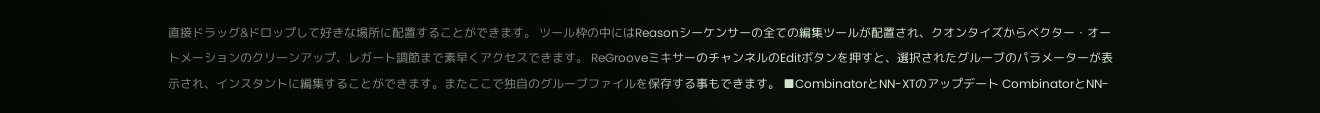直接ドラッグ&ドロップして好きな場所に配置することができます。 ツール枠の中にはReasonシーケンサーの全ての編集ツールが配置され、クオンタイズからベクター・オートメーションのクリーンアップ、レガート調節まで素早くアクセスできます。 ReGrooveミキサーのチャンネルのEditボタンを押すと、選択されたグルーブのパラメーターが表示され、インスタントに編集することができます。またここで独自のグルーブファイルを保存する事もできます。 ■CombinatorとNN-XTのアップデート CombinatorとNN-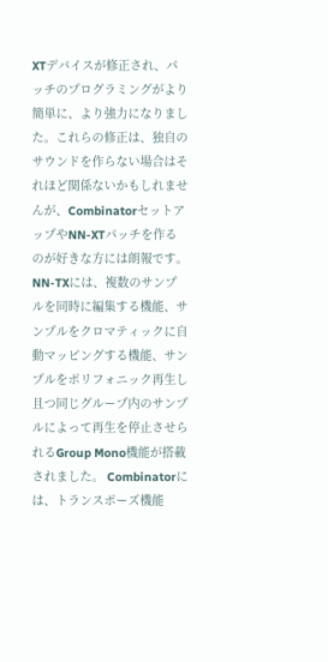XTデバイスが修正され、パッチのプログラミングがより簡単に、より強力になりました。これらの修正は、独自のサウンドを作らない場合はそれほど関係ないかもしれませんが、CombinatorセットアップやNN-XTパッチを作るのが好きな方には朗報です。 NN-TXには、複数のサンプルを同時に編集する機能、サンプルをクロマティックに自動マッピングする機能、サンプルをポリフォニック再生し且つ同じグループ内のサンプルによって再生を停止させられるGroup Mono機能が搭載されました。 Combinatorには、トランスポーズ機能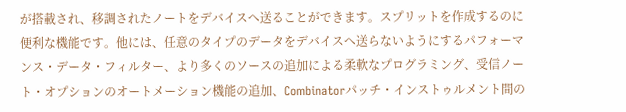が搭載され、移調されたノートをデバイスへ送ることができます。スプリットを作成するのに便利な機能です。他には、任意のタイプのデータをデバイスへ送らないようにするパフォーマンス・データ・フィルター、より多くのソースの追加による柔軟なプログラミング、受信ノート・オプションのオートメーション機能の追加、Combinatorパッチ・インストゥルメント間の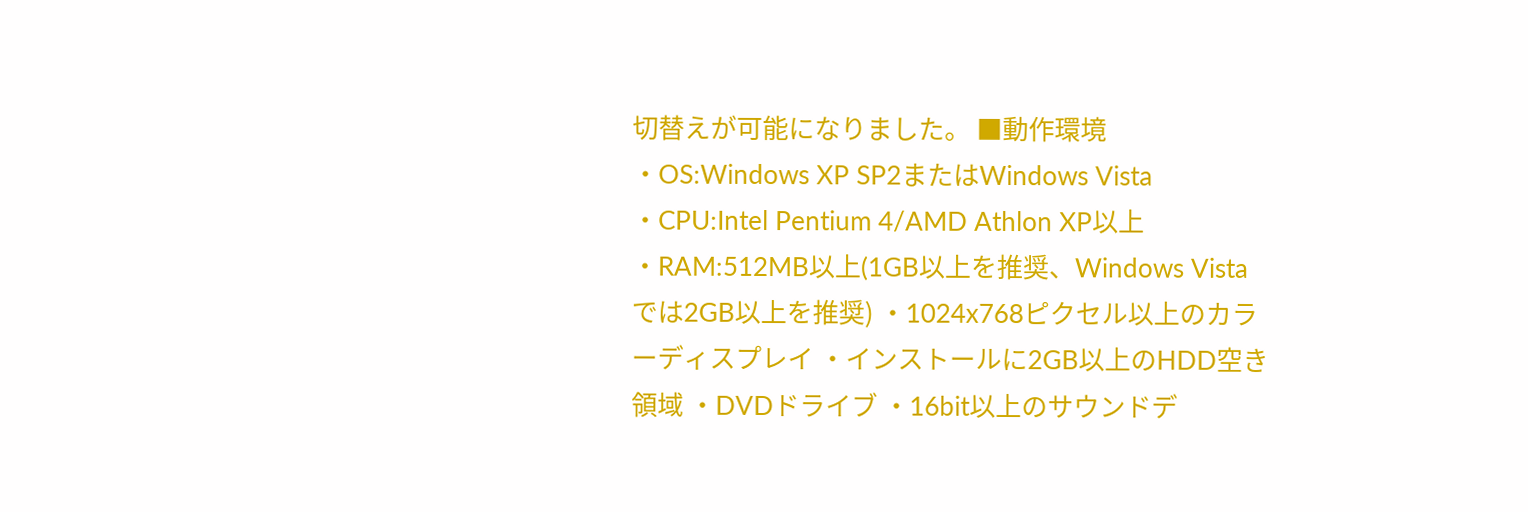切替えが可能になりました。 ■動作環境 ・OS:Windows XP SP2またはWindows Vista ・CPU:Intel Pentium 4/AMD Athlon XP以上 ・RAM:512MB以上(1GB以上を推奨、Windows Vistaでは2GB以上を推奨) ・1024x768ピクセル以上のカラーディスプレイ ・インストールに2GB以上のHDD空き領域 ・DVDドライブ ・16bit以上のサウンドデ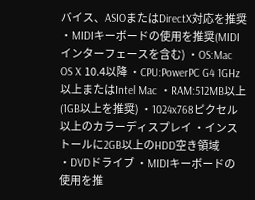バイス、ASIOまたはDirectX対応を推奨 ・MIDIキーボードの使用を推奨(MIDIインターフェースを含む) ・OS:Mac OS X 10.4以降 ・CPU:PowerPC G4 1GHz以上またはIntel Mac ・RAM:512MB以上(1GB以上を推奨) ・1024x768ピクセル以上のカラーディスプレイ ・インストールに2GB以上のHDD空き領域 ・DVDドライブ ・MIDIキーボードの使用を推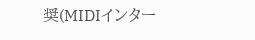奨(MIDIインター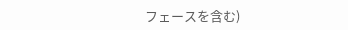フェースを含む)